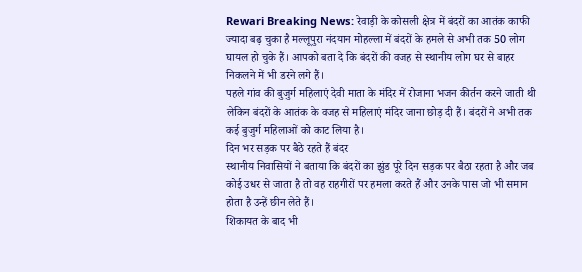Rewari Breaking News: रेवाड़ी के कोसली क्षेत्र में बंदरों का आतंक काफी ज्यादा बढ़ चुका है मल्लूपुरा नंदयान मोहल्ला में बंदरों के हमले से अभी तक 50 लोग घायल हो चुके हैं। आपको बता दे कि बंदरों की वजह से स्थानीय लोग घर से बाहर निकलने में भी डरने लगे हैं।
पहले गांव की बुजुर्ग महिलाएं देवी माता के मंदिर में रोजाना भजन कीर्तन करने जाती थी लेकिन बंदरों के आतंक के वजह से महिलाएं मंदिर जाना छोड़ दी हैं। बंदरों ने अभी तक कई बुजुर्ग महिलाओं को काट लिया है।
दिन भर सड़क पर बैठे रहते हैं बंदर
स्थानीय निवासियों ने बताया कि बंदरों का झुंड पूरे दिन सड़क पर बैठा रहता है और जब कोई उधर से जाता है तो वह राहगीरों पर हमला करते हैं और उनके पास जो भी समान होता है उन्हें छीन लेते हैं।
शिकायत के बाद भी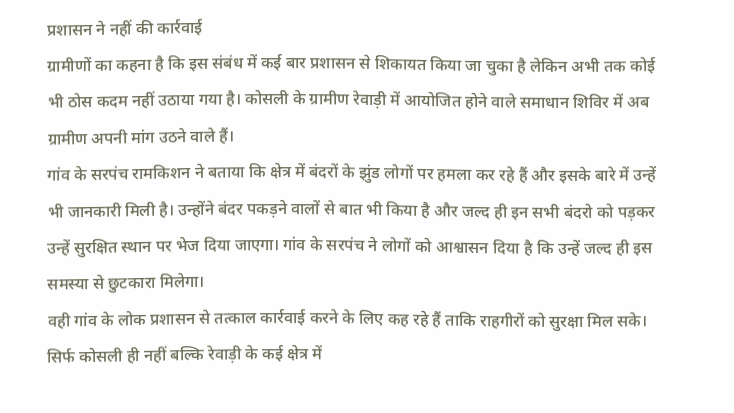प्रशासन ने नहीं की कार्रवाई
ग्रामीणों का कहना है कि इस संबंध में कई बार प्रशासन से शिकायत किया जा चुका है लेकिन अभी तक कोई भी ठोस कदम नहीं उठाया गया है। कोसली के ग्रामीण रेवाड़ी में आयोजित होने वाले समाधान शिविर में अब ग्रामीण अपनी मांग उठने वाले हैं।
गांव के सरपंच रामकिशन ने बताया कि क्षेत्र में बंदरों के झुंड लोगों पर हमला कर रहे हैं और इसके बारे में उन्हें भी जानकारी मिली है। उन्होंने बंदर पकड़ने वालों से बात भी किया है और जल्द ही इन सभी बंदरो को पड़कर उन्हें सुरक्षित स्थान पर भेज दिया जाएगा। गांव के सरपंच ने लोगों को आश्वासन दिया है कि उन्हें जल्द ही इस समस्या से छुटकारा मिलेगा।
वही गांव के लोक प्रशासन से तत्काल कार्रवाई करने के लिए कह रहे हैं ताकि राहगीरों को सुरक्षा मिल सके। सिर्फ कोसली ही नहीं बल्कि रेवाड़ी के कई क्षेत्र में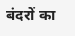बंदरों का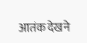आतंक देखने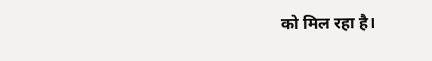को मिल रहा है।